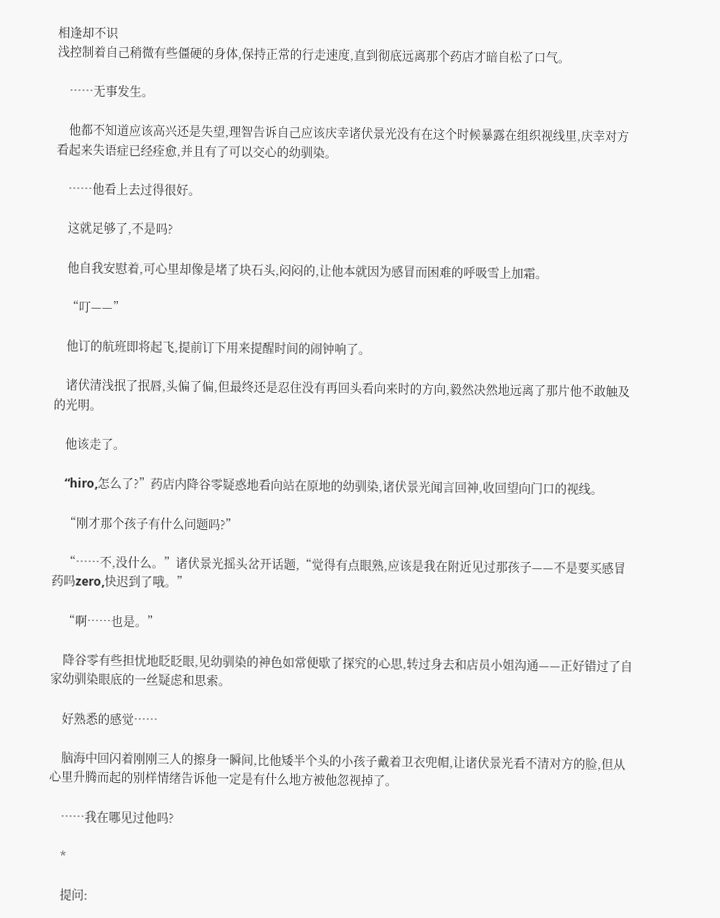相逢却不识
浅控制着自己稍微有些僵硬的身体,保持正常的行走速度,直到彻底远离那个药店才暗自松了口气。

    ……无事发生。

    他都不知道应该高兴还是失望,理智告诉自己应该庆幸诸伏景光没有在这个时候暴露在组织视线里,庆幸对方看起来失语症已经痊愈,并且有了可以交心的幼驯染。

    ……他看上去过得很好。

    这就足够了,不是吗?

    他自我安慰着,可心里却像是堵了块石头,闷闷的,让他本就因为感冒而困难的呼吸雪上加霜。

    “叮——”

    他订的航班即将起飞,提前订下用来提醒时间的闹钟响了。

    诸伏清浅抿了抿唇,头偏了偏,但最终还是忍住没有再回头看向来时的方向,毅然决然地远离了那片他不敢触及的光明。

    他该走了。

    “hiro,怎么了?”药店内降谷零疑惑地看向站在原地的幼驯染,诸伏景光闻言回神,收回望向门口的视线。

    “刚才那个孩子有什么问题吗?”

    “……不,没什么。”诸伏景光摇头岔开话题,“觉得有点眼熟,应该是我在附近见过那孩子——不是要买感冒药吗zero,快迟到了哦。”

    “啊……也是。”

    降谷零有些担忧地眨眨眼,见幼驯染的神色如常便歇了探究的心思,转过身去和店员小姐沟通——正好错过了自家幼驯染眼底的一丝疑虑和思索。

    好熟悉的感觉……

    脑海中回闪着刚刚三人的擦身一瞬间,比他矮半个头的小孩子戴着卫衣兜帽,让诸伏景光看不清对方的脸,但从心里升腾而起的别样情绪告诉他一定是有什么地方被他忽视掉了。

    ……我在哪见过他吗?

    *

    提问: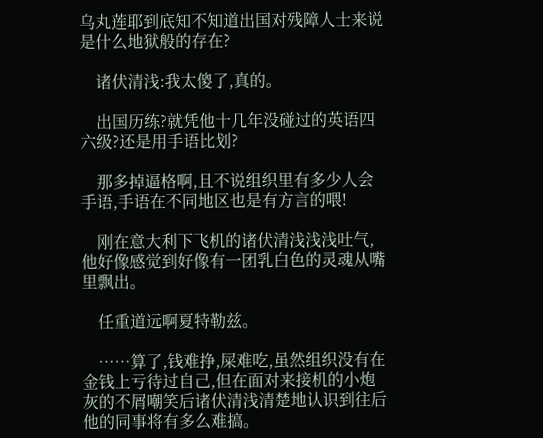乌丸莲耶到底知不知道出国对残障人士来说是什么地狱般的存在?

    诸伏清浅:我太傻了,真的。

    出国历练?就凭他十几年没碰过的英语四六级?还是用手语比划?

    那多掉逼格啊,且不说组织里有多少人会手语,手语在不同地区也是有方言的喂!

    刚在意大利下飞机的诸伏清浅浅浅吐气,他好像感觉到好像有一团乳白色的灵魂从嘴里飘出。

    任重道远啊夏特勒兹。

    ……算了,钱难挣,屎难吃,虽然组织没有在金钱上亏待过自己,但在面对来接机的小炮灰的不屑嘲笑后诸伏清浅清楚地认识到往后他的同事将有多么难搞。